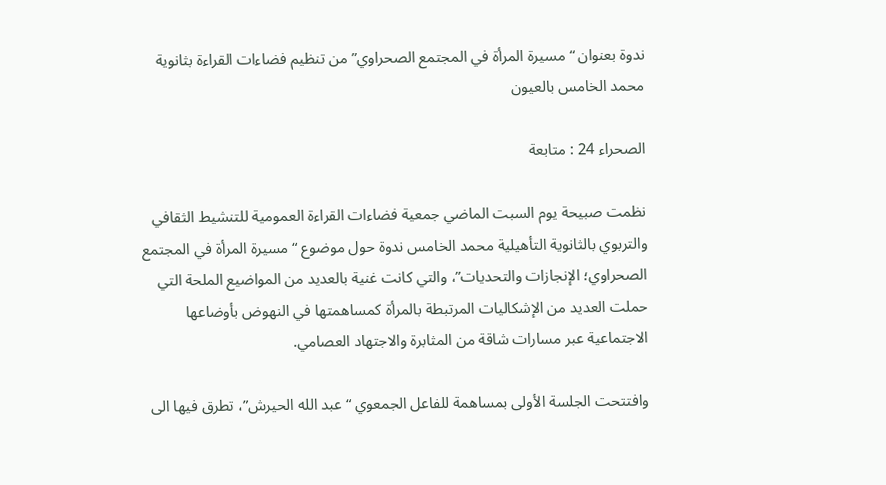ندوة بعنوان “مسيرة المرأة في المجتمع الصحراوي” من تنظيم فضاءات القراءة بثانوية محمد الخامس بالعيون

الصحراء 24 : متابعة

نظمت صبيحة يوم السبت الماضي جمعية فضاءات القراءة العمومية للتنشيط الثقافي والتربوي بالثانوية التأهيلية محمد الخامس ندوة حول موضوع “مسيرة المرأة في المجتمع الصحراوي؛ الإنجازات والتحديات”، والتي كانت غنية بالعديد من المواضيع الملحة التي حملت العديد من الإشكاليات المرتبطة بالمرأة كمساهمتها في النهوض بأوضاعها الاجتماعية عبر مسارات شاقة من المثابرة والاجتهاد العصامي.

وافتتحت الجلسة الأولى بمساهمة للفاعل الجمعوي “عبد الله الحيرش”، تطرق فيها الى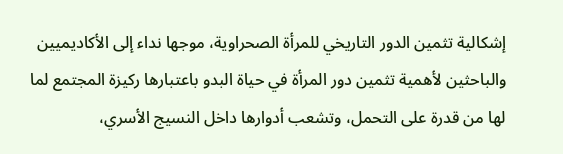إشكالية تثمين الدور التاريخي للمرأة الصحراوية، موجها نداء إلى الأكاديميين والباحثين لأهمية تثمين دور المرأة في حياة البدو باعتبارها ركيزة المجتمع لما لها من قدرة على التحمل، وتشعب أدوارها داخل النسيج الأسري،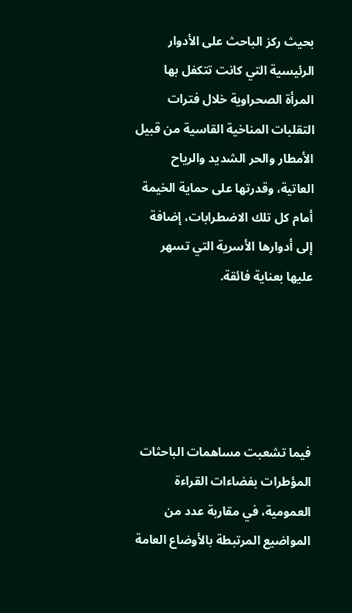بحيث ركز الباحث على الأدوار الرئيسية التي كانت تتكفل بها المرأة الصحراوية خلال فترات التقلبات المناخية القاسية من قبيل الأمطار والحر الشديد والرياح العاتية، وقدرتها على حماية الخيمة أمام كل تلك الاضطرابات، إضافة إلى أدوارها الأسرية التي تسهر عليها بعناية فائقة.





فيما تشعبت مساهمات الباحثات المؤطرات بفضاءات القراءة العمومية، في مقاربة عدد من المواضيع المرتبطة بالأوضاع العامة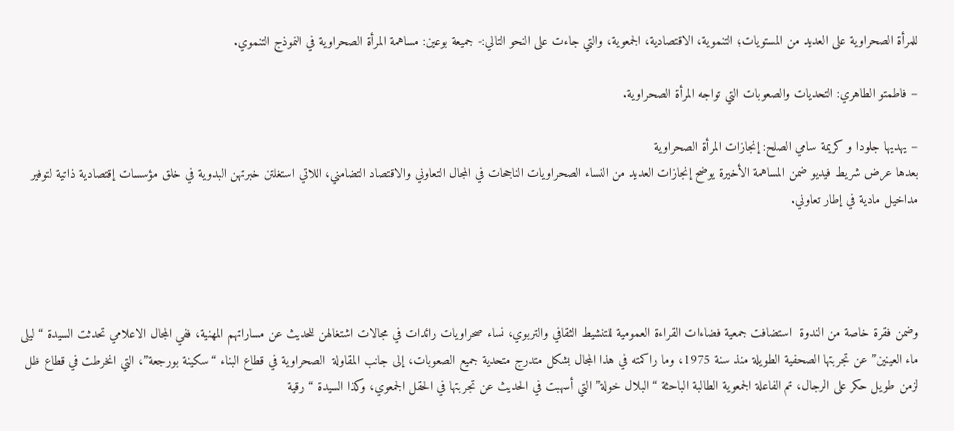للمرأة الصحراوية على العديد من المستويات؛ التنموية، الاقتصادية، الجمعوية، والتي جاءت على النحو التالي:- جميعة بوعين: مساهمة المرأة الصحراوية في النموذج التنموي.

– فاطمتو الطاهري: التحديات والصعوبات التي تواجه المرأة الصحراوية.

– يهديها جلودا و كريمة سامي الصلح: إنجازات المرأة الصحراوية
بعدها عرض شريط فيديو ضمن المساهمة الأخيرة يوضح إنجازات العديد من النساء الصحراويات الناجحات في المجال التعاوني والاقتصاد التضامني، اللاتي استغلتن خبرتهن البدوية في خلق مؤسسات إقتصادية ذاتية لتوفير مداخيل مادية في إطار تعاوني.




وضمن فقرة خاصة من الندوة  استضافت جمعية فضاءات القراءة العمومية للتنشيط الثقافي والتربوي، نساء صحراويات رائدات في مجالات اشتغالهن للحديث عن مساراتهم المهنية، ففي المجال الاعلامي تحدثت السيدة “ليلى ماء العينين” عن تجربتها الصحفية الطويلة منذ سنة 1975، وما راكمته في هذا المجال بشكل متدرج متحدية جميع الصعوبات، إلى جانب المقاولة  الصحراوية في قطاع البناء “سكينة بورجعة”، التي انخرطت في قطاع ظل لزمن طويل حكر على الرجال، تم الفاعلة الجمعوية الطالبة الباحثة “البلال خولة” التي أسهبت في الحديث عن تجربتها في الحقل الجمعوي، وكذا السيدة “رقية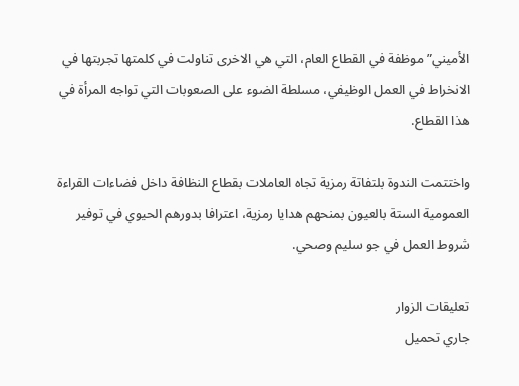الأميني” موظفة في القطاع العام، التي هي الاخرى تناولت في كلمتها تجربتها في الانخراط في العمل الوظيفي، مسلطة الضوء على الصعوبات التي تواجه المرأة في هذا القطاع.

واختتمت الندوة بلتفاتة رمزية تجاه العاملات بقطاع النظافة داخل فضاءات القراءة العمومية الستة بالعيون بمنحهم هدايا رمزية، اعترافا بدورهم الحيوي في توفير شروط العمل في جو سليم وصحي.

تعليقات الزوار
جاري تحميل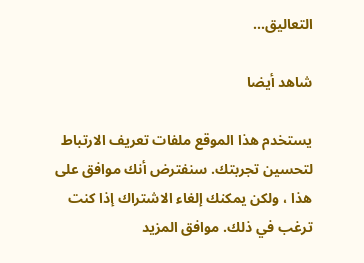التعاليق...

شاهد أيضا

يستخدم هذا الموقع ملفات تعريف الارتباط لتحسين تجربتك. سنفترض أنك موافق على هذا ، ولكن يمكنك إلغاء الاشتراك إذا كنت ترغب في ذلك. موافق المزيد